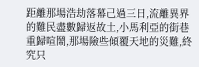距離那場浩劫落幕己過三日,流離異界的難民盡數歸返故土,小馬利亞的街巷重歸喧鬧,那場險些傾覆天地的災難,終究只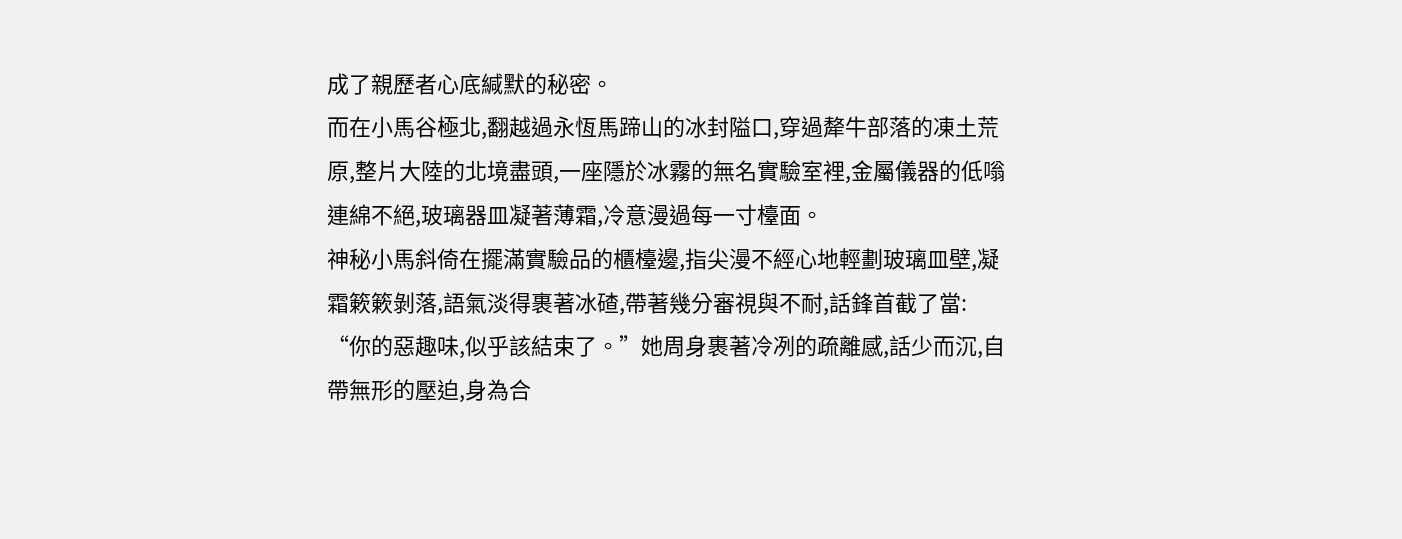成了親歷者心底緘默的秘密。
而在小馬谷極北,翻越過永恆馬蹄山的冰封隘口,穿過犛牛部落的凍土荒原,整片大陸的北境盡頭,一座隱於冰霧的無名實驗室裡,金屬儀器的低嗡連綿不絕,玻璃器皿凝著薄霜,冷意漫過每一寸檯面。
神秘小馬斜倚在擺滿實驗品的櫃檯邊,指尖漫不經心地輕劃玻璃皿壁,凝霜簌簌剝落,語氣淡得裹著冰碴,帶著幾分審視與不耐,話鋒首截了當:
“你的惡趣味,似乎該結束了。”她周身裹著冷冽的疏離感,話少而沉,自帶無形的壓迫,身為合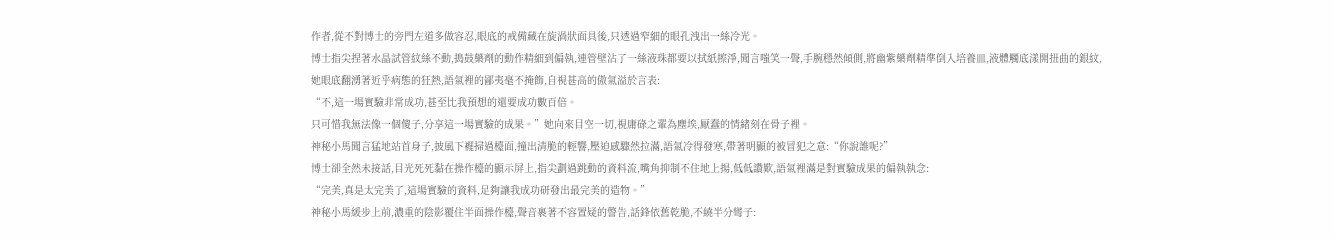作者,從不對博士的旁門左道多做容忍,眼底的戒備藏在旋渦狀面具後,只透過窄細的眼孔洩出一絲冷光。
博士指尖捏著水晶試管紋絲不動,搗鼓藥劑的動作精細到偏執,連管壁沾了一絲液珠都要以拭紙擦淨,聞言嗤笑一聲,手腕穩然傾側,將幽紫藥劑精準倒入培養皿,液體觸底漾開扭曲的銀紋,她眼底翻湧著近乎病態的狂熱,語氣裡的鄙夷毫不掩飾,自視甚高的傲氣溢於言表:
“不,這一場實驗非常成功,甚至比我預想的還要成功數百倍。
只可惜我無法像一個傻子,分享這一場實驗的成果。”她向來目空一切,視庸碌之輩為塵埃,厭蠢的情緒刻在骨子裡。
神秘小馬聞言猛地站首身子,披風下襬掃過檯面,撞出清脆的輕響,壓迫感驟然拉滿,語氣冷得發寒,帶著明顯的被冒犯之意:“你說誰呢?”
博士卻全然未接話,目光死死黏在操作檯的顯示屏上,指尖劃過跳動的資料流,嘴角抑制不住地上揚,低低讚歎,語氣裡滿是對實驗成果的偏執執念:
“完美,真是太完美了,這場實驗的資料,足夠讓我成功研發出最完美的造物。”
神秘小馬緩步上前,濃重的陰影覆住半面操作檯,聲音裹著不容置疑的警告,話鋒依舊乾脆,不繞半分彎子: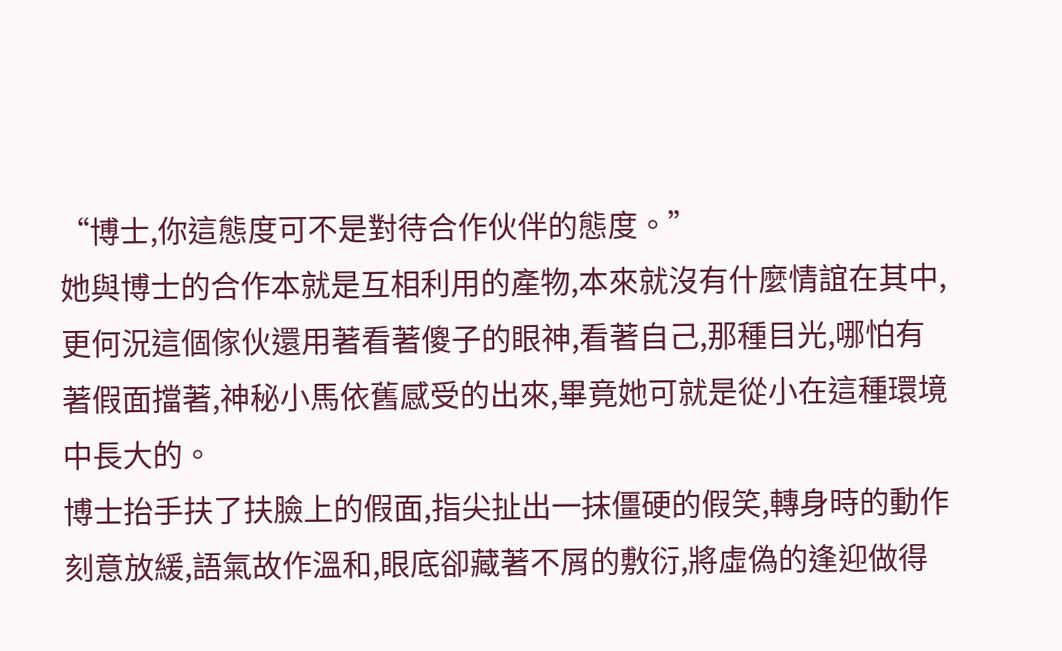“博士,你這態度可不是對待合作伙伴的態度。”
她與博士的合作本就是互相利用的產物,本來就沒有什麼情誼在其中,更何況這個傢伙還用著看著傻子的眼神,看著自己,那種目光,哪怕有著假面擋著,神秘小馬依舊感受的出來,畢竟她可就是從小在這種環境中長大的。
博士抬手扶了扶臉上的假面,指尖扯出一抹僵硬的假笑,轉身時的動作刻意放緩,語氣故作溫和,眼底卻藏著不屑的敷衍,將虛偽的逢迎做得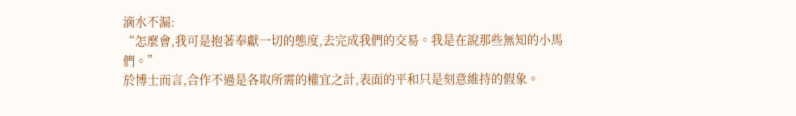滴水不漏:
“怎麼會,我可是抱著奉獻一切的態度,去完成我們的交易。我是在說那些無知的小馬們。”
於博士而言,合作不過是各取所需的權宜之計,表面的平和只是刻意維持的假象。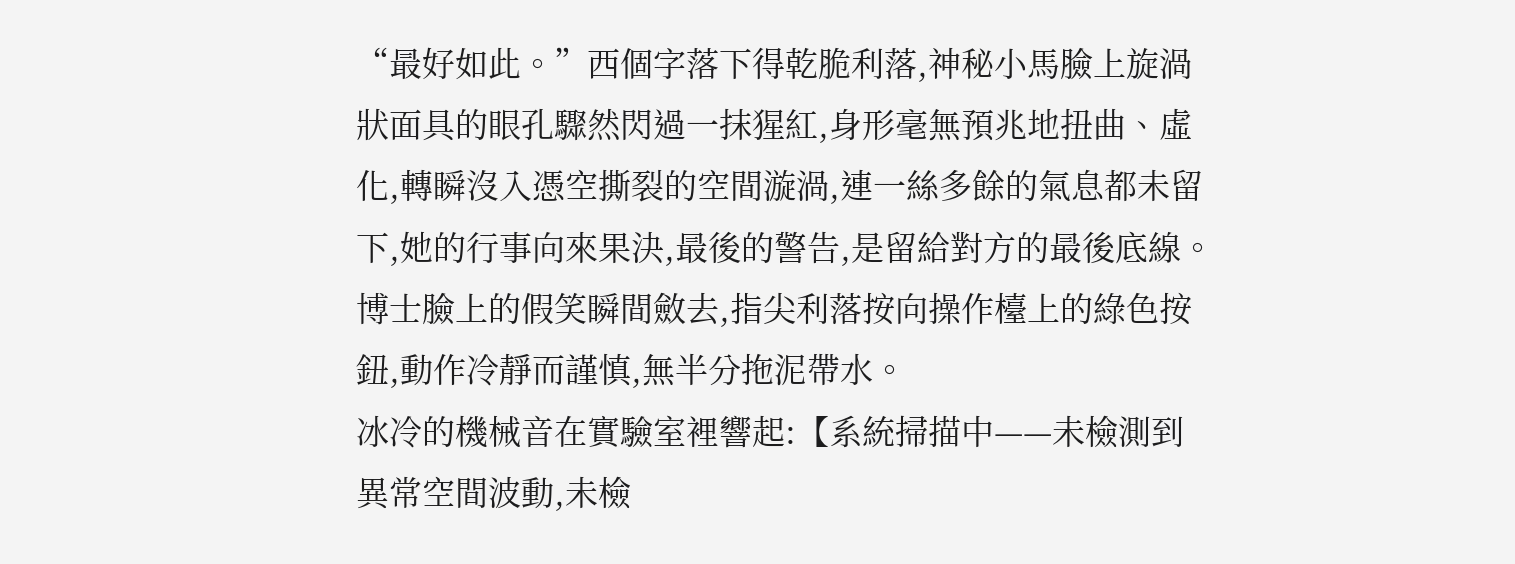“最好如此。”西個字落下得乾脆利落,神秘小馬臉上旋渦狀面具的眼孔驟然閃過一抹猩紅,身形毫無預兆地扭曲、虛化,轉瞬沒入憑空撕裂的空間漩渦,連一絲多餘的氣息都未留下,她的行事向來果決,最後的警告,是留給對方的最後底線。
博士臉上的假笑瞬間斂去,指尖利落按向操作檯上的綠色按鈕,動作冷靜而謹慎,無半分拖泥帶水。
冰冷的機械音在實驗室裡響起:【系統掃描中——未檢測到異常空間波動,未檢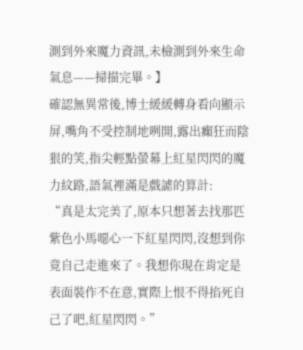測到外來魔力資訊,未檢測到外來生命氣息——掃描完畢。】
確認無異常後,博士緩緩轉身看向顯示屏,嘴角不受控制地咧開,露出癲狂而陰狠的笑,指尖輕點螢幕上紅星閃閃的魔力紋路,語氣裡滿是戲謔的算計:
“真是太完美了,原本只想著去找那匹紫色小馬噁心一下紅星閃閃,沒想到你竟自己走進來了。我想你現在肯定是表面裝作不在意,實際上恨不得掐死自己了吧,紅星閃閃。”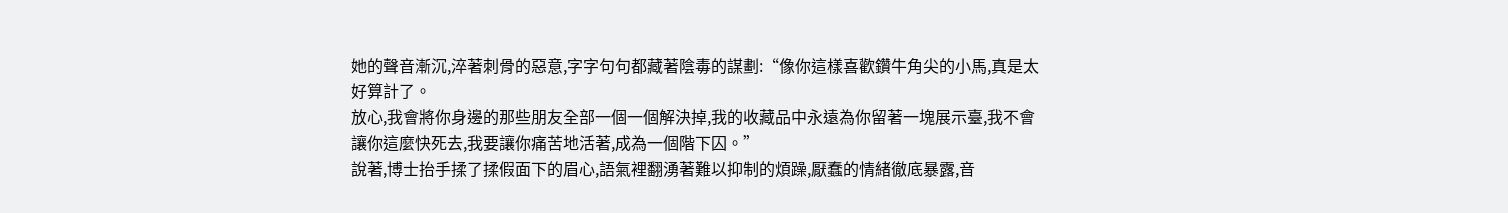她的聲音漸沉,淬著刺骨的惡意,字字句句都藏著陰毒的謀劃:“像你這樣喜歡鑽牛角尖的小馬,真是太好算計了。
放心,我會將你身邊的那些朋友全部一個一個解決掉,我的收藏品中永遠為你留著一塊展示臺,我不會讓你這麼快死去,我要讓你痛苦地活著,成為一個階下囚。”
說著,博士抬手揉了揉假面下的眉心,語氣裡翻湧著難以抑制的煩躁,厭蠢的情緒徹底暴露,音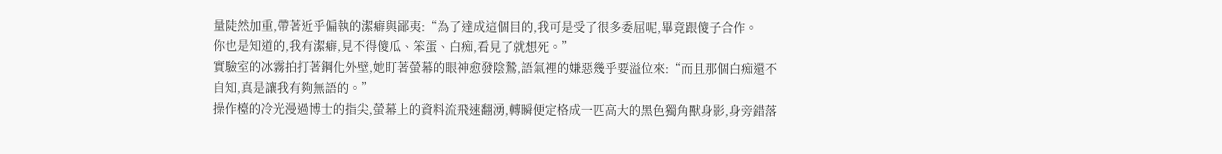量陡然加重,帶著近乎偏執的潔癖與鄙夷:“為了達成這個目的,我可是受了很多委屈呢,畢竟跟傻子合作。
你也是知道的,我有潔癖,見不得傻瓜、笨蛋、白痴,看見了就想死。”
實驗室的冰霧拍打著鋼化外壁,她盯著螢幕的眼神愈發陰鷙,語氣裡的嫌惡幾乎要溢位來:“而且那個白痴還不自知,真是讓我有夠無語的。”
操作檯的冷光漫過博士的指尖,螢幕上的資料流飛速翻湧,轉瞬便定格成一匹高大的黑色獨角獸身影,身旁錯落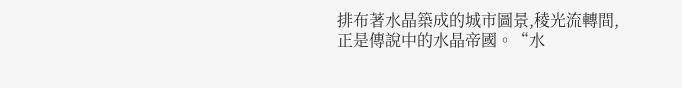排布著水晶築成的城市圖景,稜光流轉間,正是傳說中的水晶帝國。“水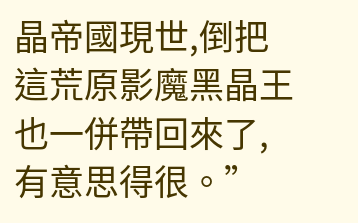晶帝國現世,倒把這荒原影魔黑晶王也一併帶回來了,有意思得很。”